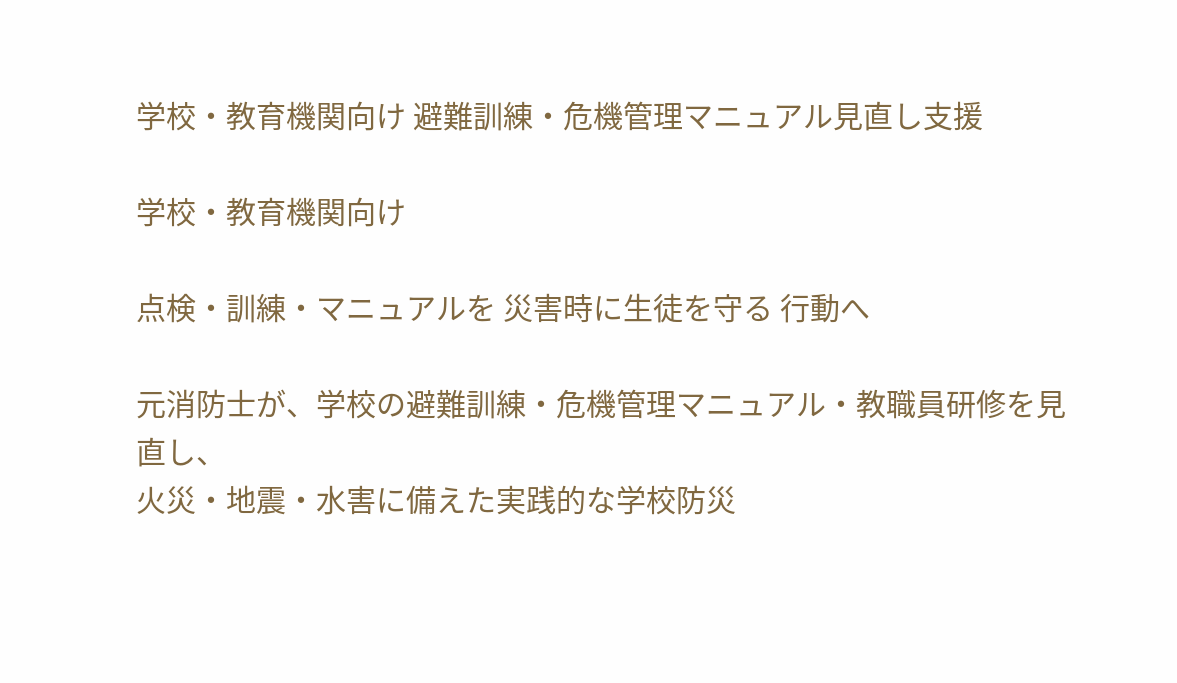学校・教育機関向け 避難訓練・危機管理マニュアル見直し支援

学校・教育機関向け

点検・訓練・マニュアルを 災害時に生徒を守る 行動へ

元消防士が、学校の避難訓練・危機管理マニュアル・教職員研修を見直し、
火災・地震・水害に備えた実践的な学校防災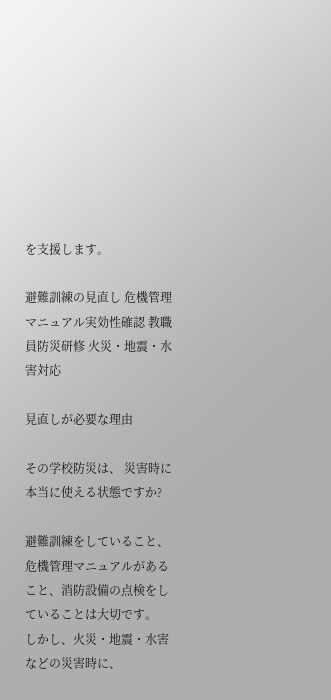を支援します。

避難訓練の見直し 危機管理マニュアル実効性確認 教職員防災研修 火災・地震・水害対応

見直しが必要な理由

その学校防災は、 災害時に本当に使える状態ですか?

避難訓練をしていること、危機管理マニュアルがあること、消防設備の点検をしていることは大切です。
しかし、火災・地震・水害などの災害時に、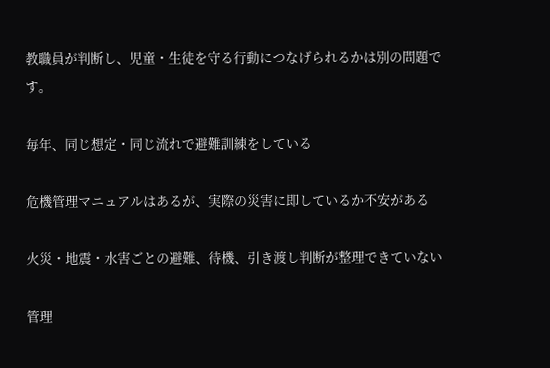教職員が判断し、児童・生徒を守る行動につなげられるかは別の問題です。

毎年、同じ想定・同じ流れで避難訓練をしている

危機管理マニュアルはあるが、実際の災害に即しているか不安がある

火災・地震・水害ごとの避難、待機、引き渡し判断が整理できていない

管理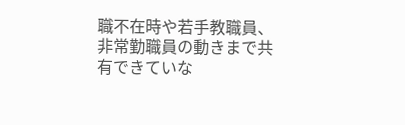職不在時や若手教職員、非常勤職員の動きまで共有できていな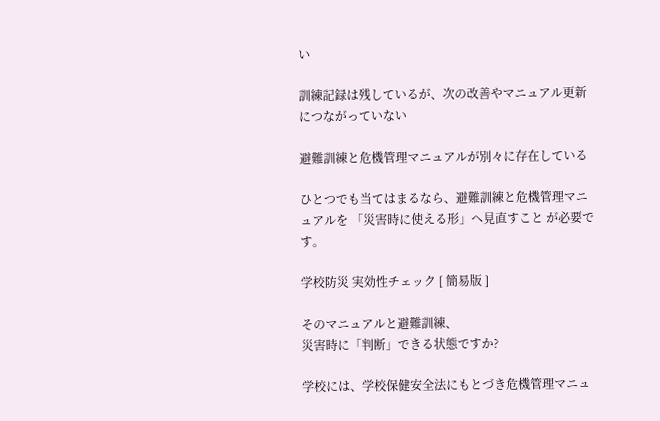い

訓練記録は残しているが、次の改善やマニュアル更新につながっていない

避難訓練と危機管理マニュアルが別々に存在している

ひとつでも当てはまるなら、避難訓練と危機管理マニュアルを 「災害時に使える形」へ見直すこと が必要です。

学校防災 実効性チェック [ 簡易版 ]

そのマニュアルと避難訓練、
災害時に「判断」できる状態ですか?

学校には、学校保健安全法にもとづき危機管理マニュ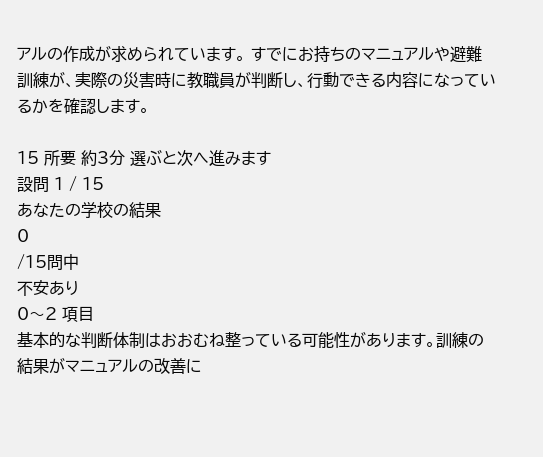アルの作成が求められています。 すでにお持ちのマニュアルや避難訓練が、実際の災害時に教職員が判断し、行動できる内容になっているかを確認します。

15 所要 約3分 選ぶと次へ進みます
設問 1 / 15
あなたの学校の結果
0
/15問中
不安あり
0〜2 項目
基本的な判断体制はおおむね整っている可能性があります。訓練の結果がマニュアルの改善に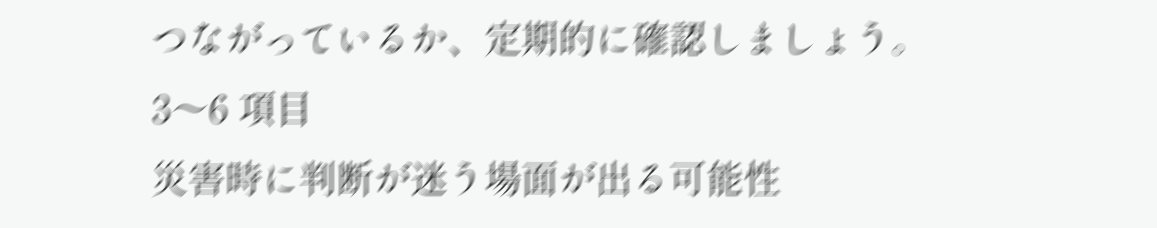つながっているか、定期的に確認しましょう。
3〜6 項目
災害時に判断が迷う場面が出る可能性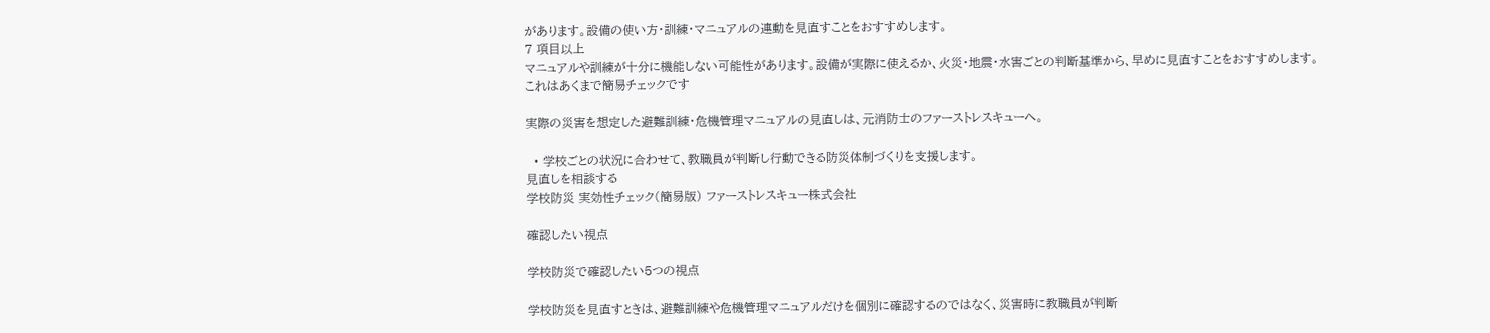があります。設備の使い方・訓練・マニュアルの連動を見直すことをおすすめします。
7 項目以上
マニュアルや訓練が十分に機能しない可能性があります。設備が実際に使えるか、火災・地震・水害ごとの判断基準から、早めに見直すことをおすすめします。
これはあくまで簡易チェックです

実際の災害を想定した避難訓練・危機管理マニュアルの見直しは、元消防士のファーストレスキューへ。

  • 学校ごとの状況に合わせて、教職員が判断し行動できる防災体制づくりを支援します。
見直しを相談する
学校防災 実効性チェック(簡易版) ファーストレスキュー株式会社

確認したい視点

学校防災で確認したい5つの視点

学校防災を見直すときは、避難訓練や危機管理マニュアルだけを個別に確認するのではなく、災害時に教職員が判断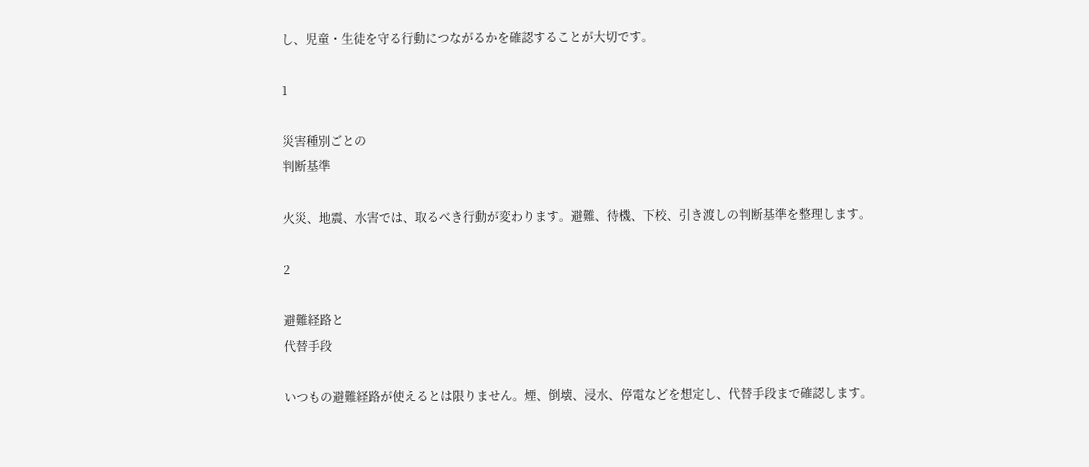し、児童・生徒を守る行動につながるかを確認することが大切です。

1

災害種別ごとの
判断基準

火災、地震、水害では、取るべき行動が変わります。避難、待機、下校、引き渡しの判断基準を整理します。

2

避難経路と
代替手段

いつもの避難経路が使えるとは限りません。煙、倒壊、浸水、停電などを想定し、代替手段まで確認します。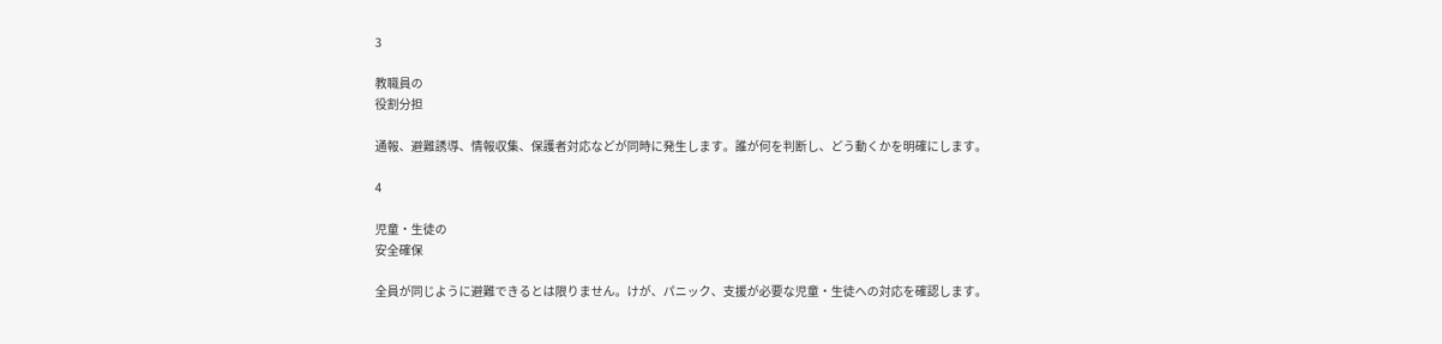3

教職員の
役割分担

通報、避難誘導、情報収集、保護者対応などが同時に発生します。誰が何を判断し、どう動くかを明確にします。

4

児童・生徒の
安全確保

全員が同じように避難できるとは限りません。けが、パニック、支援が必要な児童・生徒への対応を確認します。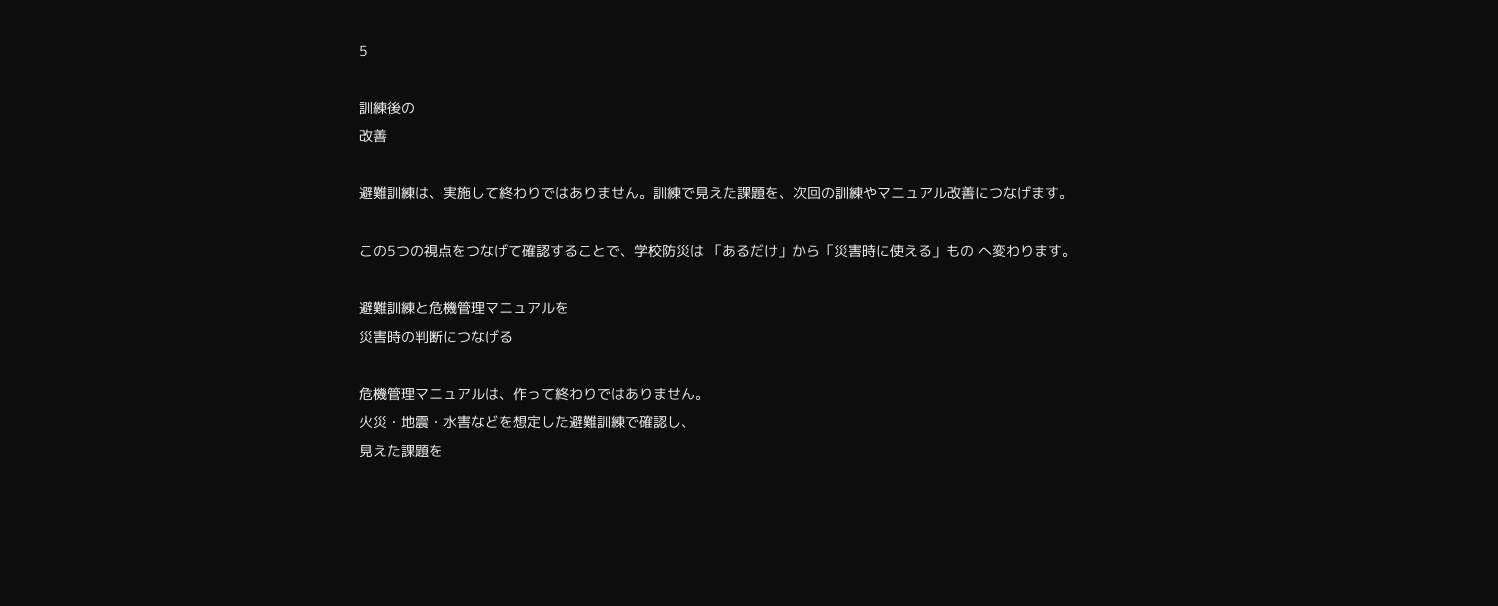5

訓練後の
改善

避難訓練は、実施して終わりではありません。訓練で見えた課題を、次回の訓練やマニュアル改善につなげます。

この5つの視点をつなげて確認することで、学校防災は 「あるだけ」から「災害時に使える」もの へ変わります。

避難訓練と危機管理マニュアルを
災害時の判断につなげる

危機管理マニュアルは、作って終わりではありません。
火災・地震・水害などを想定した避難訓練で確認し、
見えた課題を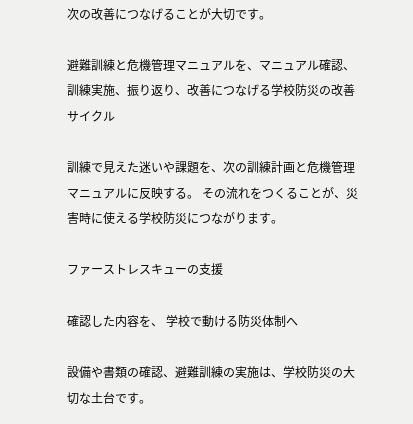次の改善につなげることが大切です。

避難訓練と危機管理マニュアルを、マニュアル確認、訓練実施、振り返り、改善につなげる学校防災の改善サイクル

訓練で見えた迷いや課題を、次の訓練計画と危機管理マニュアルに反映する。 その流れをつくることが、災害時に使える学校防災につながります。

ファーストレスキューの支援

確認した内容を、 学校で動ける防災体制へ

設備や書類の確認、避難訓練の実施は、学校防災の大切な土台です。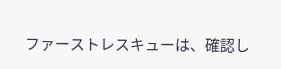ファーストレスキューは、確認し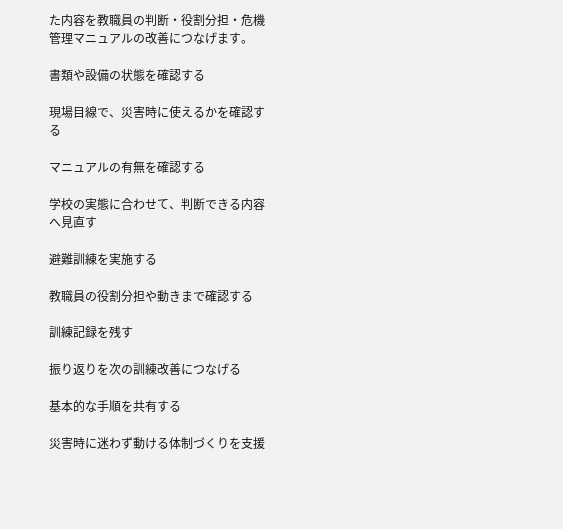た内容を教職員の判断・役割分担・危機管理マニュアルの改善につなげます。

書類や設備の状態を確認する

現場目線で、災害時に使えるかを確認する

マニュアルの有無を確認する

学校の実態に合わせて、判断できる内容へ見直す

避難訓練を実施する

教職員の役割分担や動きまで確認する

訓練記録を残す

振り返りを次の訓練改善につなげる

基本的な手順を共有する

災害時に迷わず動ける体制づくりを支援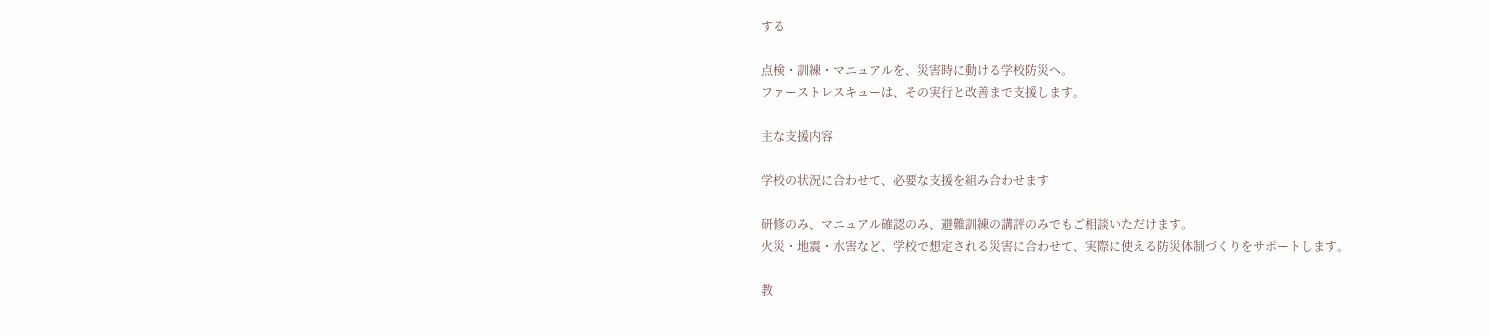する

点検・訓練・マニュアルを、災害時に動ける学校防災へ。
ファーストレスキューは、その実行と改善まで支援します。

主な支援内容

学校の状況に合わせて、必要な支援を組み合わせます

研修のみ、マニュアル確認のみ、避難訓練の講評のみでもご相談いただけます。
火災・地震・水害など、学校で想定される災害に合わせて、実際に使える防災体制づくりをサポートします。

教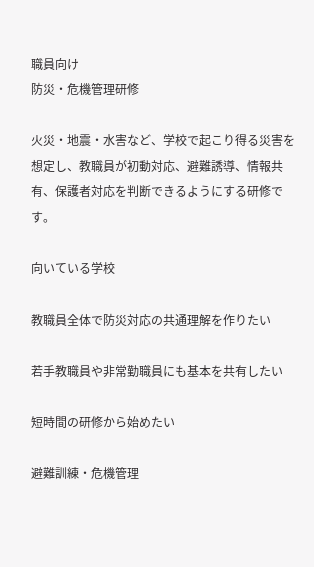職員向け
防災・危機管理研修

火災・地震・水害など、学校で起こり得る災害を想定し、教職員が初動対応、避難誘導、情報共有、保護者対応を判断できるようにする研修です。

向いている学校

教職員全体で防災対応の共通理解を作りたい

若手教職員や非常勤職員にも基本を共有したい

短時間の研修から始めたい

避難訓練・危機管理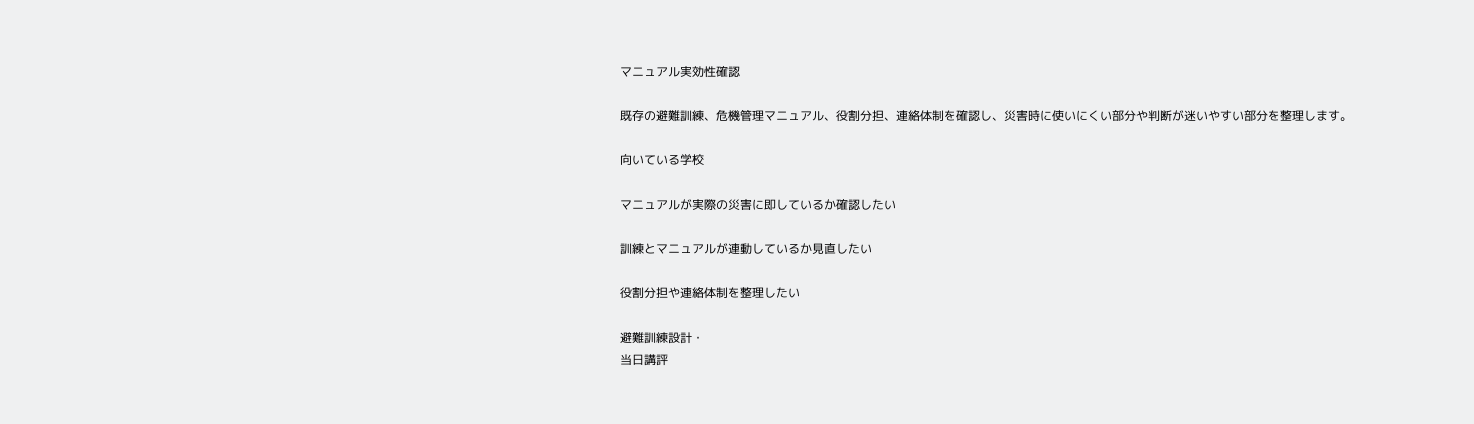マニュアル実効性確認

既存の避難訓練、危機管理マニュアル、役割分担、連絡体制を確認し、災害時に使いにくい部分や判断が迷いやすい部分を整理します。

向いている学校

マニュアルが実際の災害に即しているか確認したい

訓練とマニュアルが連動しているか見直したい

役割分担や連絡体制を整理したい

避難訓練設計・
当日講評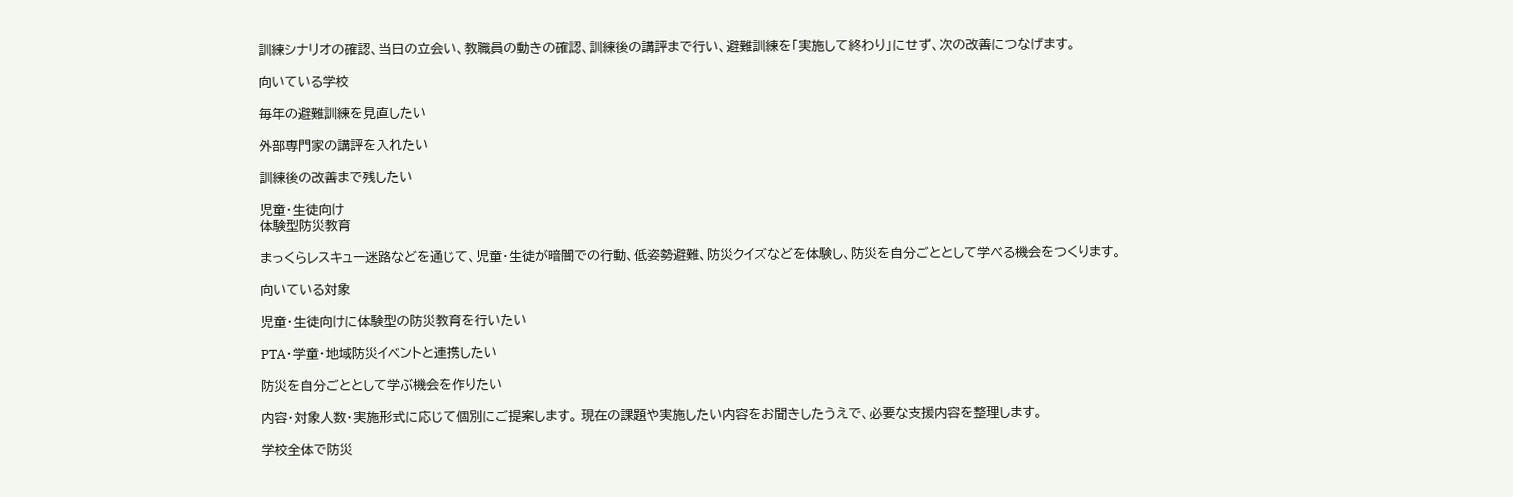訓練シナリオの確認、当日の立会い、教職員の動きの確認、訓練後の講評まで行い、避難訓練を「実施して終わり」にせず、次の改善につなげます。

向いている学校

毎年の避難訓練を見直したい

外部専門家の講評を入れたい

訓練後の改善まで残したい

児童・生徒向け
体験型防災教育

まっくらレスキュー迷路などを通じて、児童・生徒が暗闇での行動、低姿勢避難、防災クイズなどを体験し、防災を自分ごととして学べる機会をつくります。

向いている対象

児童・生徒向けに体験型の防災教育を行いたい

PTA・学童・地域防災イベントと連携したい

防災を自分ごととして学ぶ機会を作りたい

内容・対象人数・実施形式に応じて個別にご提案します。 現在の課題や実施したい内容をお聞きしたうえで、必要な支援内容を整理します。

学校全体で防災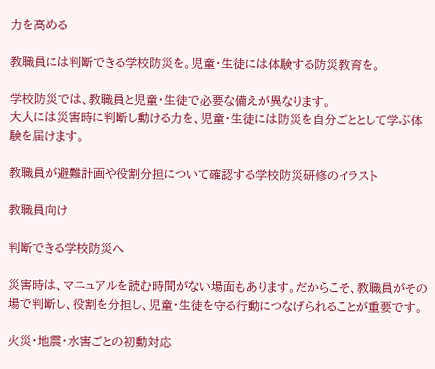力を高める

教職員には判断できる学校防災を。児童・生徒には体験する防災教育を。

学校防災では、教職員と児童・生徒で必要な備えが異なります。
大人には災害時に判断し動ける力を、児童・生徒には防災を自分ごととして学ぶ体験を届けます。

教職員が避難計画や役割分担について確認する学校防災研修のイラスト

教職員向け

判断できる学校防災へ

災害時は、マニュアルを読む時間がない場面もあります。だからこそ、教職員がその場で判断し、役割を分担し、児童・生徒を守る行動につなげられることが重要です。

火災・地震・水害ごとの初動対応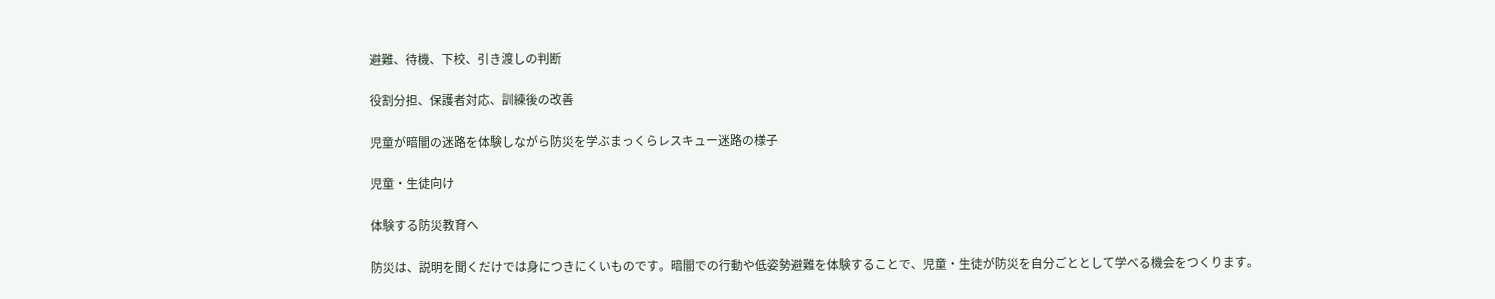避難、待機、下校、引き渡しの判断

役割分担、保護者対応、訓練後の改善

児童が暗闇の迷路を体験しながら防災を学ぶまっくらレスキュー迷路の様子

児童・生徒向け

体験する防災教育へ

防災は、説明を聞くだけでは身につきにくいものです。暗闇での行動や低姿勢避難を体験することで、児童・生徒が防災を自分ごととして学べる機会をつくります。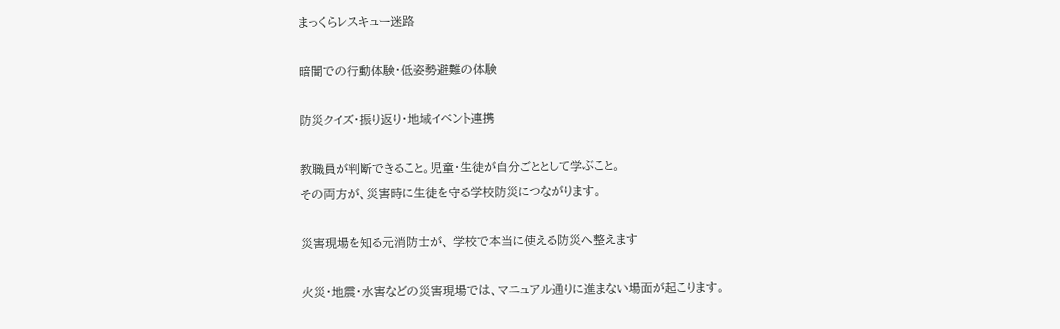まっくらレスキュー迷路

暗闇での行動体験・低姿勢避難の体験

防災クイズ・振り返り・地域イベント連携

教職員が判断できること。児童・生徒が自分ごととして学ぶこと。
その両方が、災害時に生徒を守る学校防災につながります。

災害現場を知る元消防士が、 学校で本当に使える防災へ整えます

火災・地震・水害などの災害現場では、マニュアル通りに進まない場面が起こります。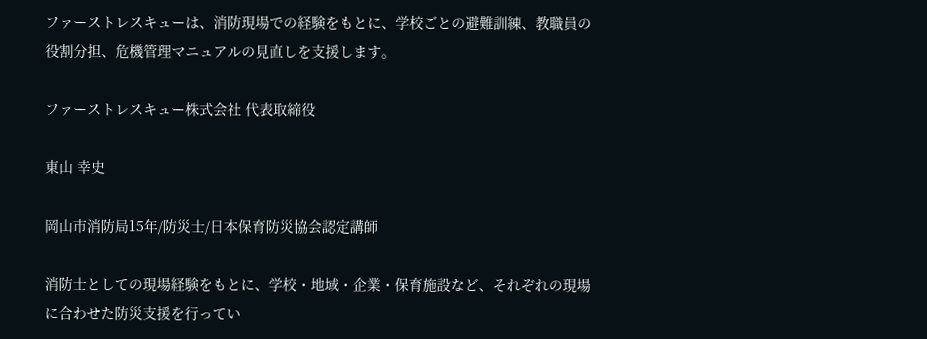ファーストレスキューは、消防現場での経験をもとに、学校ごとの避難訓練、教職員の役割分担、危機管理マニュアルの見直しを支援します。

ファーストレスキュー株式会社 代表取締役

東山 幸史

岡山市消防局15年/防災士/日本保育防災協会認定講師

消防士としての現場経験をもとに、学校・地域・企業・保育施設など、それぞれの現場に合わせた防災支援を行ってい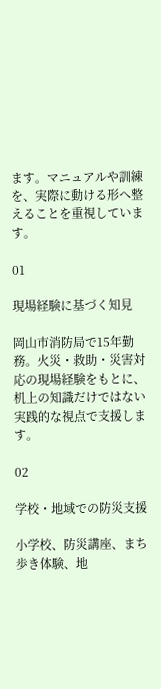ます。マニュアルや訓練を、実際に動ける形へ整えることを重視しています。

01

現場経験に基づく知見

岡山市消防局で15年勤務。火災・救助・災害対応の現場経験をもとに、机上の知識だけではない実践的な視点で支援します。

02

学校・地域での防災支援

小学校、防災講座、まち歩き体験、地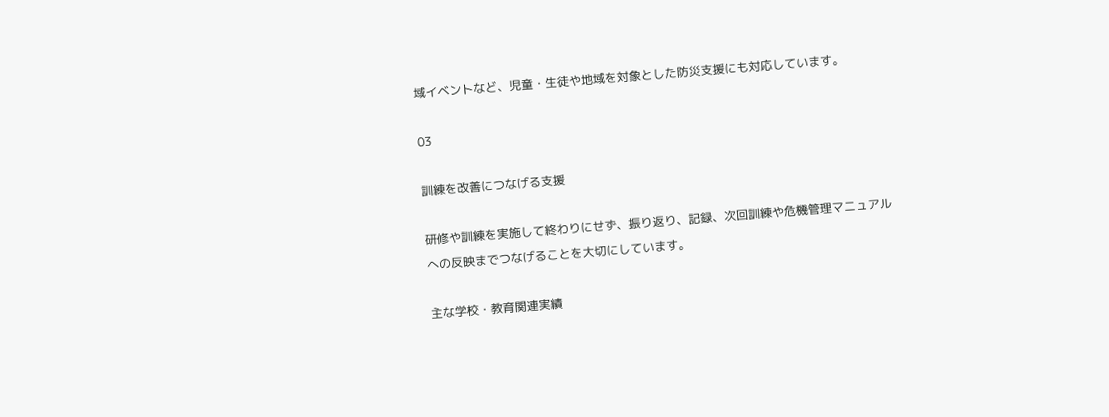域イベントなど、児童・生徒や地域を対象とした防災支援にも対応しています。

03

訓練を改善につなげる支援

研修や訓練を実施して終わりにせず、振り返り、記録、次回訓練や危機管理マニュアルへの反映までつなげることを大切にしています。

主な学校・教育関連実績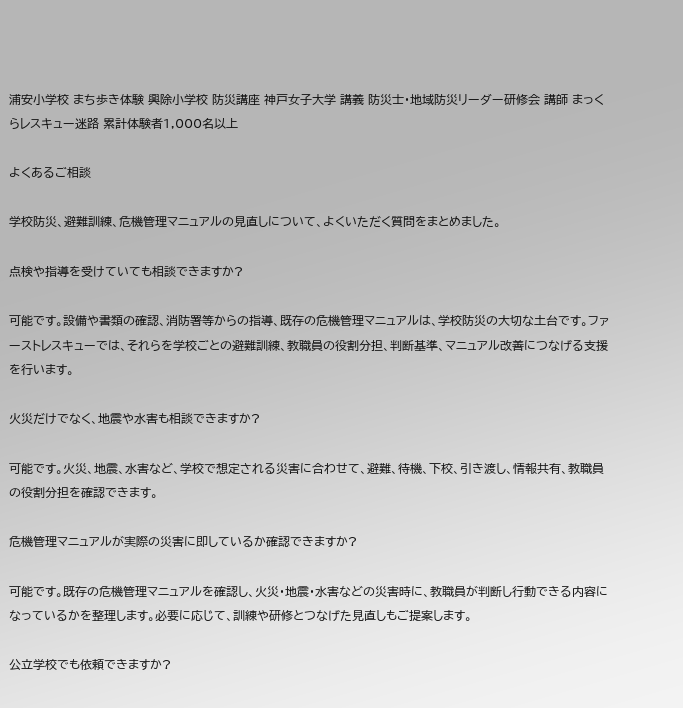浦安小学校 まち歩き体験 興除小学校 防災講座 神戸女子大学 講義 防災士・地域防災リーダー研修会 講師 まっくらレスキュー迷路 累計体験者1,000名以上

よくあるご相談

学校防災、避難訓練、危機管理マニュアルの見直しについて、よくいただく質問をまとめました。

点検や指導を受けていても相談できますか?

可能です。設備や書類の確認、消防署等からの指導、既存の危機管理マニュアルは、学校防災の大切な土台です。ファーストレスキューでは、それらを学校ごとの避難訓練、教職員の役割分担、判断基準、マニュアル改善につなげる支援を行います。

火災だけでなく、地震や水害も相談できますか?

可能です。火災、地震、水害など、学校で想定される災害に合わせて、避難、待機、下校、引き渡し、情報共有、教職員の役割分担を確認できます。

危機管理マニュアルが実際の災害に即しているか確認できますか?

可能です。既存の危機管理マニュアルを確認し、火災・地震・水害などの災害時に、教職員が判断し行動できる内容になっているかを整理します。必要に応じて、訓練や研修とつなげた見直しもご提案します。

公立学校でも依頼できますか?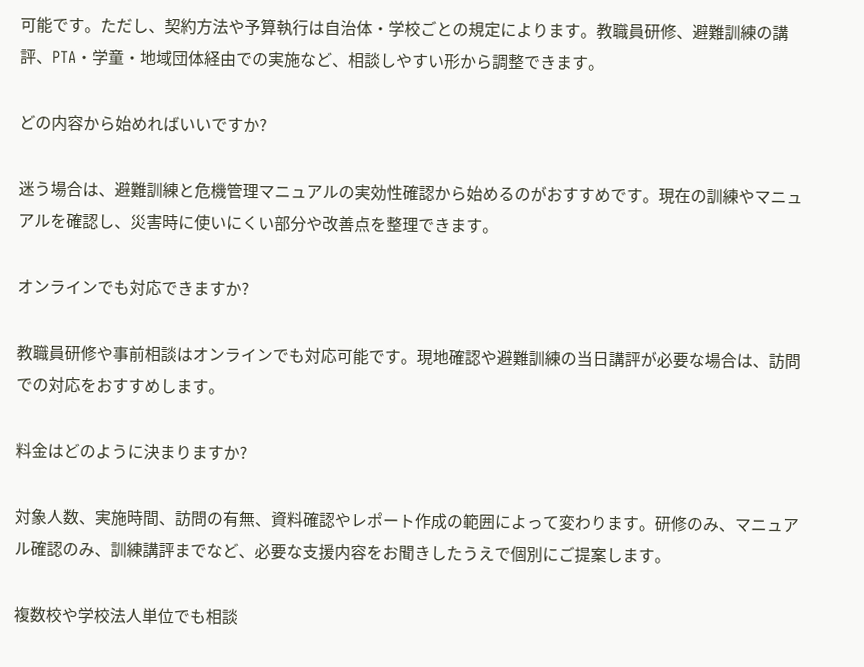可能です。ただし、契約方法や予算執行は自治体・学校ごとの規定によります。教職員研修、避難訓練の講評、PTA・学童・地域団体経由での実施など、相談しやすい形から調整できます。

どの内容から始めればいいですか?

迷う場合は、避難訓練と危機管理マニュアルの実効性確認から始めるのがおすすめです。現在の訓練やマニュアルを確認し、災害時に使いにくい部分や改善点を整理できます。

オンラインでも対応できますか?

教職員研修や事前相談はオンラインでも対応可能です。現地確認や避難訓練の当日講評が必要な場合は、訪問での対応をおすすめします。

料金はどのように決まりますか?

対象人数、実施時間、訪問の有無、資料確認やレポート作成の範囲によって変わります。研修のみ、マニュアル確認のみ、訓練講評までなど、必要な支援内容をお聞きしたうえで個別にご提案します。

複数校や学校法人単位でも相談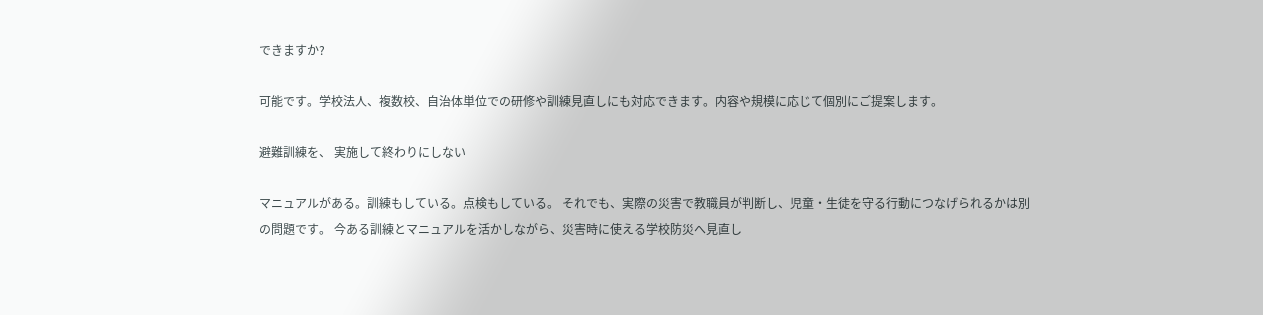できますか?

可能です。学校法人、複数校、自治体単位での研修や訓練見直しにも対応できます。内容や規模に応じて個別にご提案します。

避難訓練を、 実施して終わりにしない

マニュアルがある。訓練もしている。点検もしている。 それでも、実際の災害で教職員が判断し、児童・生徒を守る行動につなげられるかは別の問題です。 今ある訓練とマニュアルを活かしながら、災害時に使える学校防災へ見直し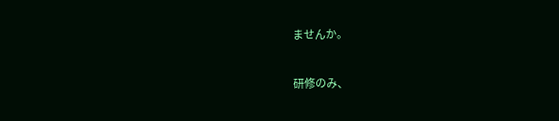ませんか。

研修のみ、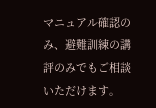マニュアル確認のみ、避難訓練の講評のみでもご相談いただけます。